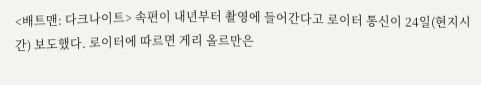<배트맨: 다크나이트> 속편이 내년부터 촬영에 들어간다고 로이터 통신이 24일(현지시간) 보도했다. 로이터에 따르면 게리 올르만은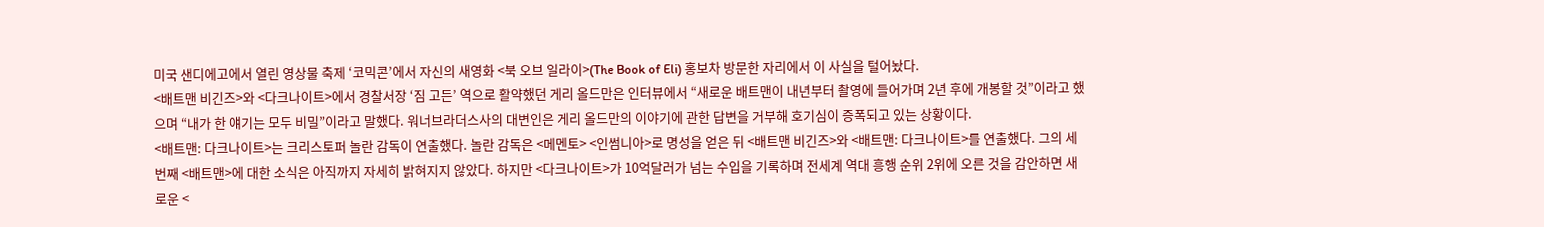미국 샌디에고에서 열린 영상물 축제 ‘코믹콘’에서 자신의 새영화 <북 오브 일라이>(The Book of Eli) 홍보차 방문한 자리에서 이 사실을 털어놨다.
<배트맨 비긴즈>와 <다크나이트>에서 경찰서장 ‘짐 고든’ 역으로 활약했던 게리 올드만은 인터뷰에서 “새로운 배트맨이 내년부터 촬영에 들어가며 2년 후에 개봉할 것”이라고 했으며 “내가 한 얘기는 모두 비밀”이라고 말했다. 워너브라더스사의 대변인은 게리 올드만의 이야기에 관한 답변을 거부해 호기심이 증폭되고 있는 상황이다.
<배트맨: 다크나이트>는 크리스토퍼 놀란 감독이 연출했다. 놀란 감독은 <메멘토> <인썸니아>로 명성을 얻은 뒤 <배트맨 비긴즈>와 <배트맨: 다크나이트>를 연출했다. 그의 세번째 <배트맨>에 대한 소식은 아직까지 자세히 밝혀지지 않았다. 하지만 <다크나이트>가 10억달러가 넘는 수입을 기록하며 전세계 역대 흥행 순위 2위에 오른 것을 감안하면 새로운 <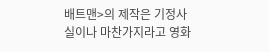배트맨>의 제작은 기정사실이나 마찬가지라고 영화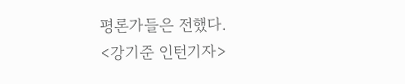평론가들은 전했다.
<강기준 인턴기자>